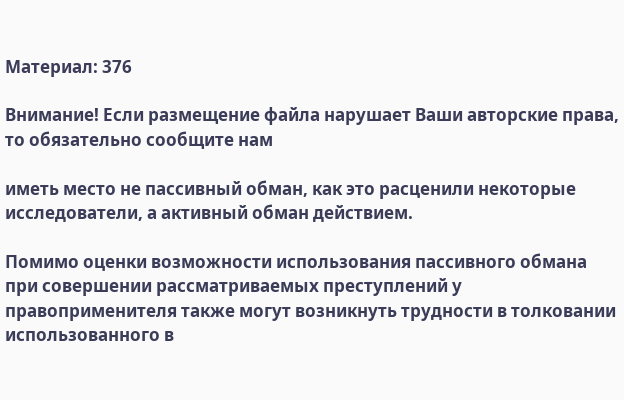Материал: 376

Внимание! Если размещение файла нарушает Ваши авторские права, то обязательно сообщите нам

иметь место не пассивный обман, как это расценили некоторые исследователи, а активный обман действием.

Помимо оценки возможности использования пассивного обмана при совершении рассматриваемых преступлений у правоприменителя также могут возникнуть трудности в толковании использованного в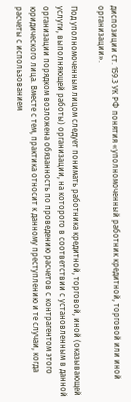диспозиции ст. 159.3 УК РФ понятия «уполномоченный работник кредитной, торговой или иной организации».

Под уполномоченным лицом следует понимать работника кредитной, торговой, иной (оказывающей услуги, выполняющей работы) организации, на которого в соответствии с установленным в данной организации порядком возложена обязанность по проведению расчетов с контрагентом этого юридического лица. Вместе с тем, практика относит к данному преступлению и те случаи, когда расчеты с использованием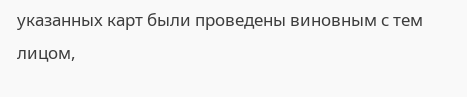указанных карт были проведены виновным с тем лицом,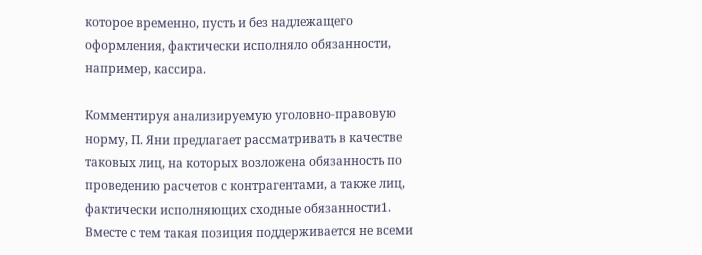которое временно, пусть и без надлежащего оформления, фактически исполняло обязанности, например, кассира.

Комментируя анализируемую уголовно-правовую норму, П. Яни предлагает рассматривать в качестве таковых лиц, на которых возложена обязанность по проведению расчетов с контрагентами, а также лиц, фактически исполняющих сходные обязанности1. Вместе с тем такая позиция поддерживается не всеми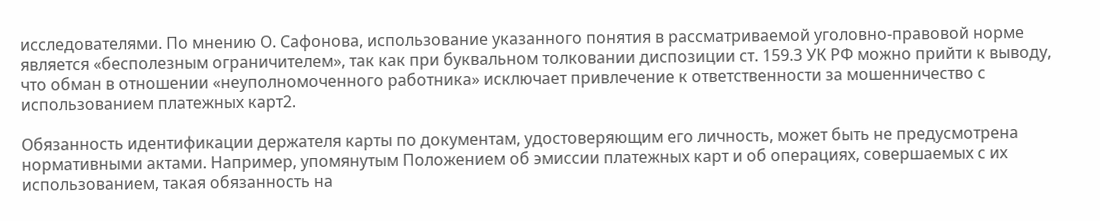исследователями. По мнению О. Сафонова, использование указанного понятия в рассматриваемой уголовно-правовой норме является «бесполезным ограничителем», так как при буквальном толковании диспозиции ст. 159.3 УК РФ можно прийти к выводу, что обман в отношении «неуполномоченного работника» исключает привлечение к ответственности за мошенничество с использованием платежных карт2.

Обязанность идентификации держателя карты по документам, удостоверяющим его личность, может быть не предусмотрена нормативными актами. Например, упомянутым Положением об эмиссии платежных карт и об операциях, совершаемых с их использованием, такая обязанность на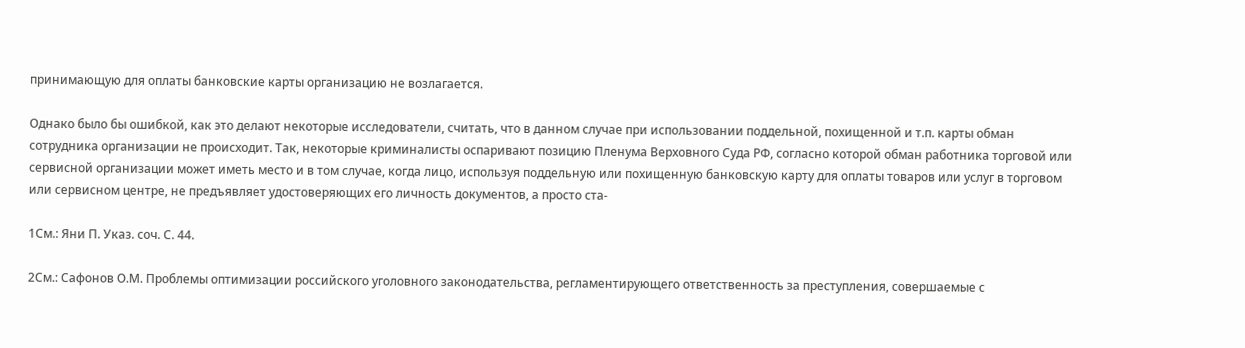принимающую для оплаты банковские карты организацию не возлагается.

Однако было бы ошибкой, как это делают некоторые исследователи, считать, что в данном случае при использовании поддельной, похищенной и т.п. карты обман сотрудника организации не происходит. Так, некоторые криминалисты оспаривают позицию Пленума Верховного Суда РФ, согласно которой обман работника торговой или сервисной организации может иметь место и в том случае, когда лицо, используя поддельную или похищенную банковскую карту для оплаты товаров или услуг в торговом или сервисном центре, не предъявляет удостоверяющих его личность документов, а просто ста-

1См.: Яни П. Указ. соч. С. 44.

2См.: Сафонов О.М. Проблемы оптимизации российского уголовного законодательства, регламентирующего ответственность за преступления, совершаемые с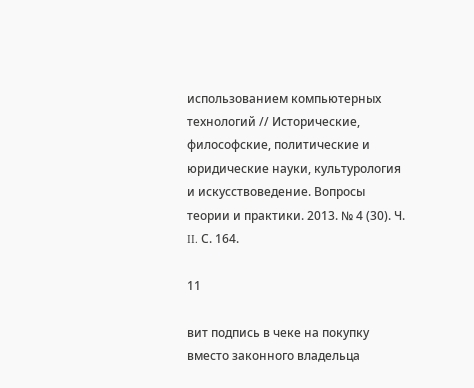использованием компьютерных технологий // Исторические, философские, политические и юридические науки, культурология и искусствоведение. Вопросы теории и практики. 2013. № 4 (30). Ч. II. С. 164.

11

вит подпись в чеке на покупку вместо законного владельца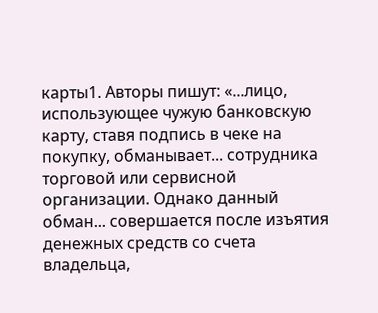карты1. Авторы пишут: «...лицо, использующее чужую банковскую карту, ставя подпись в чеке на покупку, обманывает... сотрудника торговой или сервисной организации. Однако данный обман... совершается после изъятия денежных средств со счета владельца,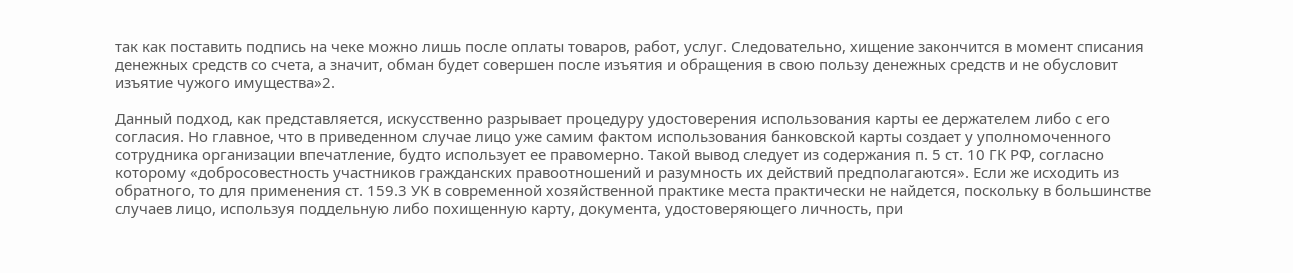так как поставить подпись на чеке можно лишь после оплаты товаров, работ, услуг. Следовательно, хищение закончится в момент списания денежных средств со счета, а значит, обман будет совершен после изъятия и обращения в свою пользу денежных средств и не обусловит изъятие чужого имущества»2.

Данный подход, как представляется, искусственно разрывает процедуру удостоверения использования карты ее держателем либо с его согласия. Но главное, что в приведенном случае лицо уже самим фактом использования банковской карты создает у уполномоченного сотрудника организации впечатление, будто использует ее правомерно. Такой вывод следует из содержания п. 5 ст. 10 ГК РФ, согласно которому «добросовестность участников гражданских правоотношений и разумность их действий предполагаются». Если же исходить из обратного, то для применения ст. 159.3 УК в современной хозяйственной практике места практически не найдется, поскольку в большинстве случаев лицо, используя поддельную либо похищенную карту, документа, удостоверяющего личность, при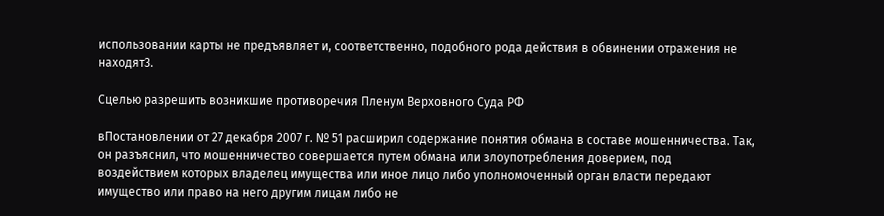использовании карты не предъявляет и, соответственно, подобного рода действия в обвинении отражения не находят3.

Сцелью разрешить возникшие противоречия Пленум Верховного Суда РФ

вПостановлении от 27 декабря 2007 г. № 51 расширил содержание понятия обмана в составе мошенничества. Так, он разъяснил, что мошенничество совершается путем обмана или злоупотребления доверием, под воздействием которых владелец имущества или иное лицо либо уполномоченный орган власти передают имущество или право на него другим лицам либо не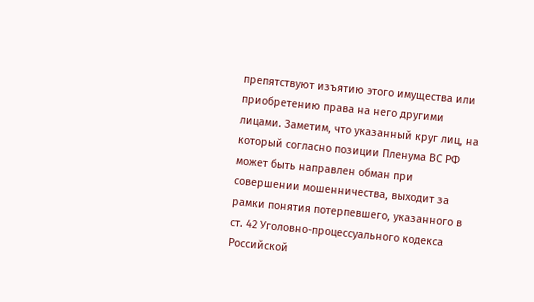препятствуют изъятию этого имущества или приобретению права на него другими лицами. Заметим, что указанный круг лиц, на который согласно позиции Пленума ВС РФ может быть направлен обман при совершении мошенничества, выходит за рамки понятия потерпевшего, указанного в ст. 42 Уголовно-процессуального кодекса Российской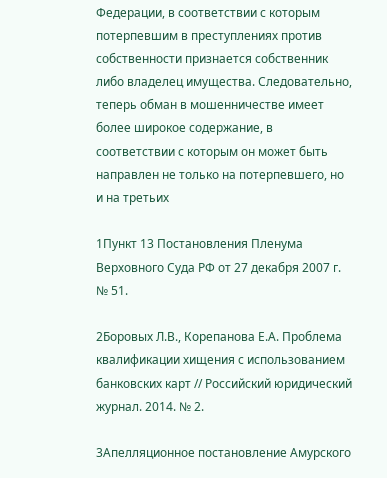Федерации, в соответствии с которым потерпевшим в преступлениях против собственности признается собственник либо владелец имущества. Следовательно, теперь обман в мошенничестве имеет более широкое содержание, в соответствии с которым он может быть направлен не только на потерпевшего, но и на третьих

1Пункт 13 Постановления Пленума Верховного Суда РФ от 27 декабря 2007 г. № 51.

2Боровых Л.В., Корепанова Е.А. Проблема квалификации хищения с использованием банковских карт // Российский юридический журнал. 2014. № 2.

3Апелляционное постановление Амурского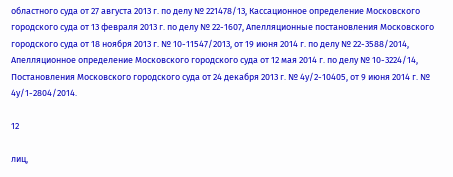областного суда от 27 августа 2013 г. по делу № 221478/13, Кассационное определение Московского городского суда от 13 февраля 2013 г. по делу № 22-1607, Апелляционные постановления Московского городского суда от 18 ноября 2013 г. № 10-11547/2013, от 19 июня 2014 г. по делу № 22-3588/2014, Апелляционное определение Московского городского суда от 12 мая 2014 г. по делу № 10-3224/14, Постановления Московского городского суда от 24 декабря 2013 г. № 4у/2-10405, от 9 июня 2014 г. № 4у/1-2804/2014.

12

лиц,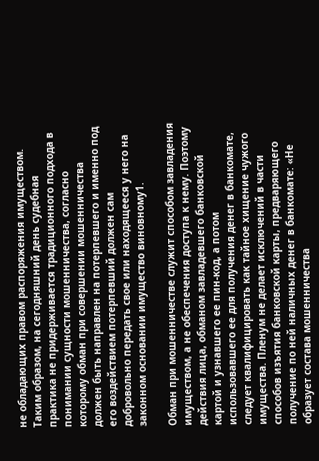не обладающих правом распоряжения имуществом. Таким образом, на сегодняшний день судебная практика не придерживается традиционного подхода в понимании сущности мошенничества, согласно которому обман при совершении мошенничества должен быть направлен на потерпевшего и именно под его воздействием потерпевший должен сам добровольно передать свое или находящееся у него на законном основании имущество виновному1.

Обман при мошенничестве служит способом завладения имуществом, а не обеспечения доступа к нему. Поэтому действия лица, обманом завладевшего банковской картой и узнавшего ее пин-код, а потом использовавшего ее для получения денег в банкомате, следует квалифицировать как тайное хищение чужого имущества. Пленум не делает исключений в части способов изъятия банковской карты, предваряющего получение по ней наличных денег в банкомате: «Не образует состава мошенничества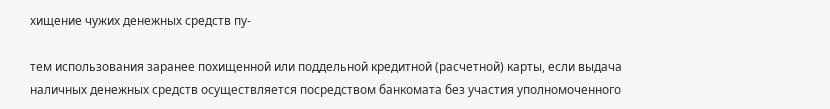хищение чужих денежных средств пу-

тем использования заранее похищенной или поддельной кредитной (расчетной) карты, если выдача наличных денежных средств осуществляется посредством банкомата без участия уполномоченного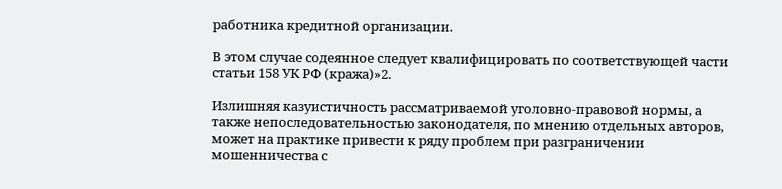работника кредитной организации.

В этом случае содеянное следует квалифицировать по соответствующей части статьи 158 УК РФ (кража)»2.

Излишняя казуистичность рассматриваемой уголовно-правовой нормы, а также непоследовательностью законодателя, по мнению отдельных авторов, может на практике привести к ряду проблем при разграничении мошенничества с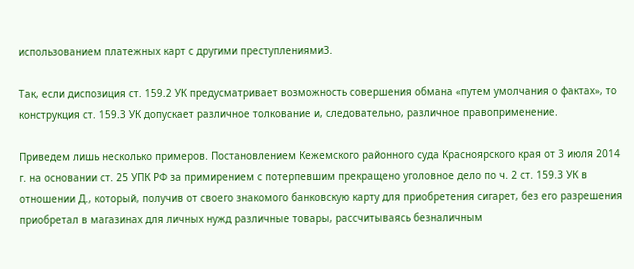использованием платежных карт с другими преступлениями3.

Так, если диспозиция ст. 159.2 УК предусматривает возможность совершения обмана «путем умолчания о фактах», то конструкция ст. 159.3 УК допускает различное толкование и, следовательно, различное правоприменение.

Приведем лишь несколько примеров. Постановлением Кежемского районного суда Красноярского края от 3 июля 2014 г. на основании ст. 25 УПК РФ за примирением с потерпевшим прекращено уголовное дело по ч. 2 ст. 159.3 УК в отношении Д., который, получив от своего знакомого банковскую карту для приобретения сигарет, без его разрешения приобретал в магазинах для личных нужд различные товары, рассчитываясь безналичным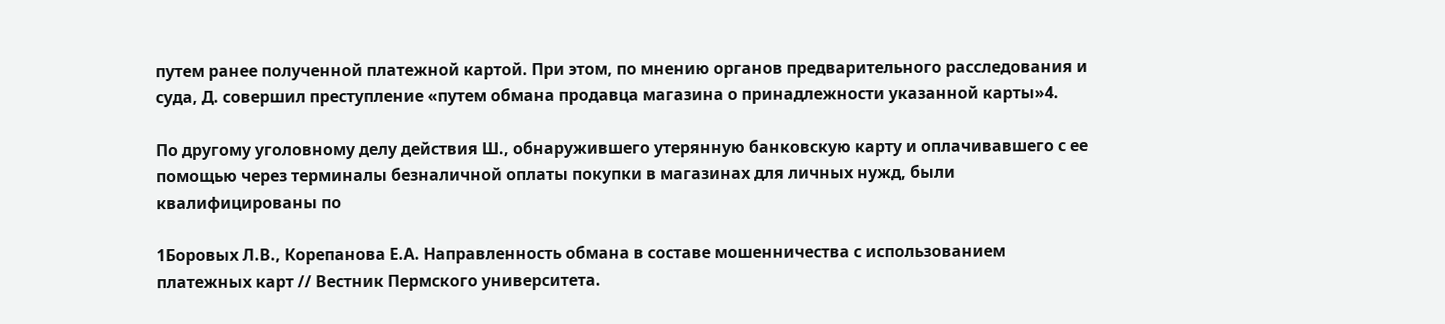путем ранее полученной платежной картой. При этом, по мнению органов предварительного расследования и суда, Д. совершил преступление «путем обмана продавца магазина о принадлежности указанной карты»4.

По другому уголовному делу действия Ш., обнаружившего утерянную банковскую карту и оплачивавшего с ее помощью через терминалы безналичной оплаты покупки в магазинах для личных нужд, были квалифицированы по

1Боровых Л.В., Корепанова Е.А. Направленность обмана в составе мошенничества с использованием платежных карт // Вестник Пермского университета.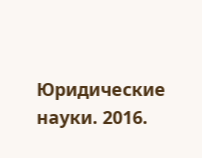Юридические науки. 2016.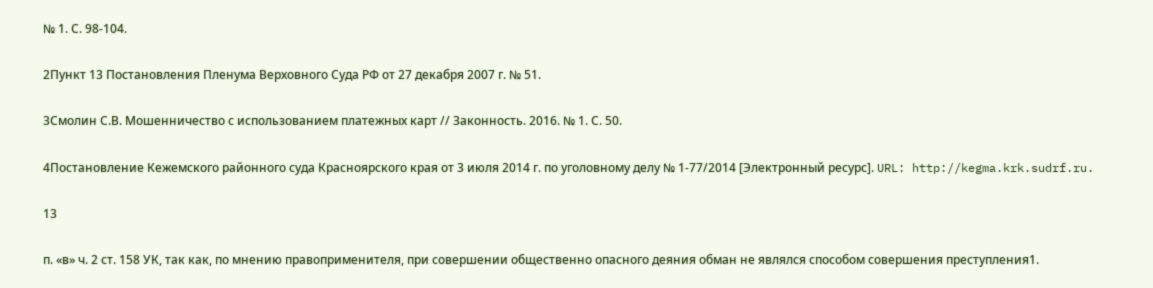№ 1. С. 98-104.

2Пункт 13 Постановления Пленума Верховного Суда РФ от 27 декабря 2007 г. № 51.

3Смолин С.В. Мошенничество с использованием платежных карт // Законность. 2016. № 1. С. 50.

4Постановление Кежемского районного суда Красноярского края от 3 июля 2014 г. по уголовному делу № 1-77/2014 [Электронный ресурс]. URL: http://kegma.krk.sudrf.ru.

13

п. «в» ч. 2 ст. 158 УК, так как, по мнению правоприменителя, при совершении общественно опасного деяния обман не являлся способом совершения преступления1.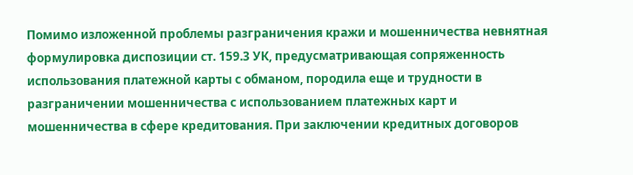Помимо изложенной проблемы разграничения кражи и мошенничества невнятная формулировка диспозиции ст. 159.3 УК, предусматривающая сопряженность использования платежной карты с обманом, породила еще и трудности в разграничении мошенничества с использованием платежных карт и мошенничества в сфере кредитования. При заключении кредитных договоров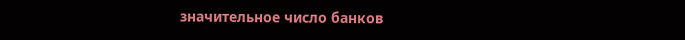значительное число банков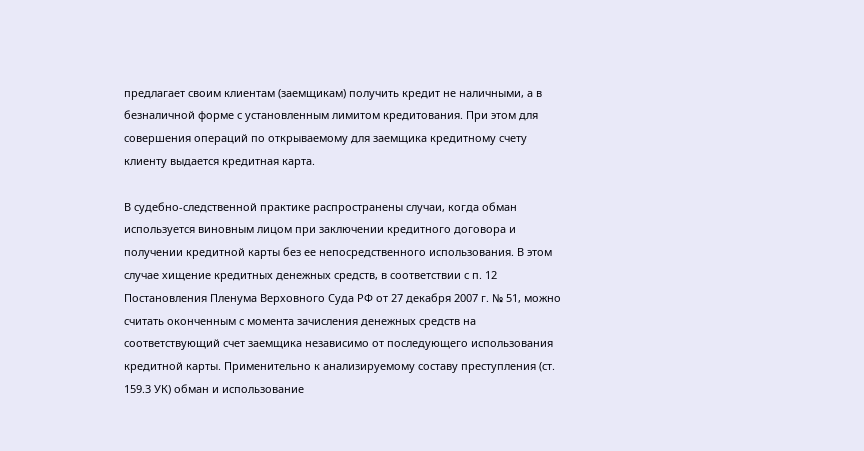предлагает своим клиентам (заемщикам) получить кредит не наличными, а в безналичной форме с установленным лимитом кредитования. При этом для совершения операций по открываемому для заемщика кредитному счету клиенту выдается кредитная карта.

В судебно-следственной практике распространены случаи, когда обман используется виновным лицом при заключении кредитного договора и получении кредитной карты без ее непосредственного использования. В этом случае хищение кредитных денежных средств, в соответствии с п. 12 Постановления Пленума Верховного Суда РФ от 27 декабря 2007 г. № 51, можно считать оконченным с момента зачисления денежных средств на соответствующий счет заемщика независимо от последующего использования кредитной карты. Применительно к анализируемому составу преступления (ст. 159.3 УК) обман и использование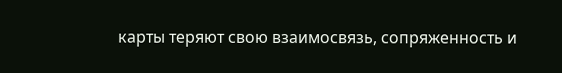карты теряют свою взаимосвязь, сопряженность и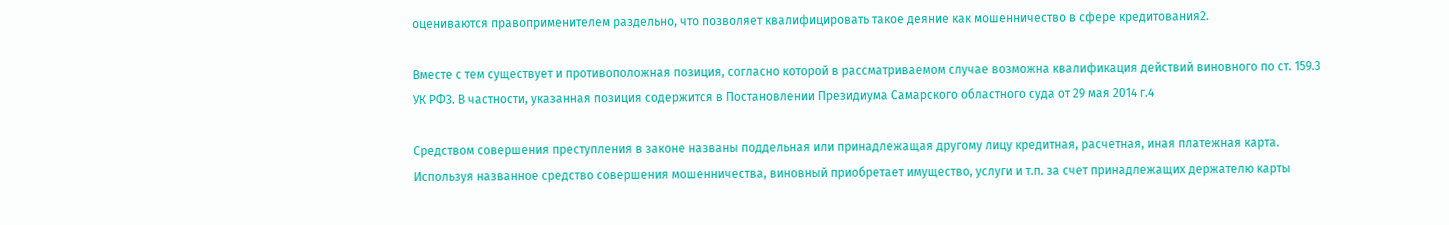оцениваются правоприменителем раздельно, что позволяет квалифицировать такое деяние как мошенничество в сфере кредитования2.

Вместе с тем существует и противоположная позиция, согласно которой в рассматриваемом случае возможна квалификация действий виновного по ст. 159.3 УК РФ3. В частности, указанная позиция содержится в Постановлении Президиума Самарского областного суда от 29 мая 2014 г.4

Средством совершения преступления в законе названы поддельная или принадлежащая другому лицу кредитная, расчетная, иная платежная карта. Используя названное средство совершения мошенничества, виновный приобретает имущество, услуги и т.п. за счет принадлежащих держателю карты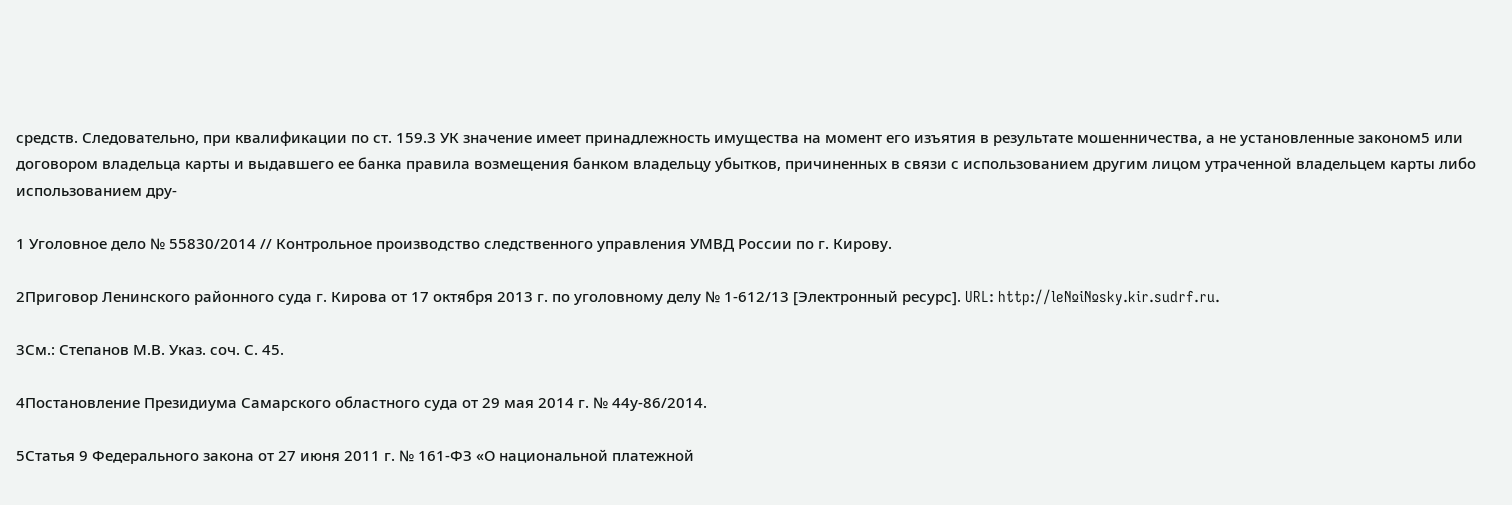средств. Следовательно, при квалификации по ст. 159.3 УК значение имеет принадлежность имущества на момент его изъятия в результате мошенничества, а не установленные законом5 или договором владельца карты и выдавшего ее банка правила возмещения банком владельцу убытков, причиненных в связи с использованием другим лицом утраченной владельцем карты либо использованием дру-

1 Уголовное дело № 55830/2014 // Контрольное производство следственного управления УМВД России по г. Кирову.

2Приговор Ленинского районного суда г. Кирова от 17 октября 2013 г. по уголовному делу № 1-612/13 [Электронный ресурс]. URL: http://le№i№sky.kir.sudrf.ru.

3См.: Степанов М.В. Указ. соч. С. 45.

4Постановление Президиума Самарского областного суда от 29 мая 2014 г. № 44у-86/2014.

5Статья 9 Федерального закона от 27 июня 2011 г. № 161-ФЗ «О национальной платежной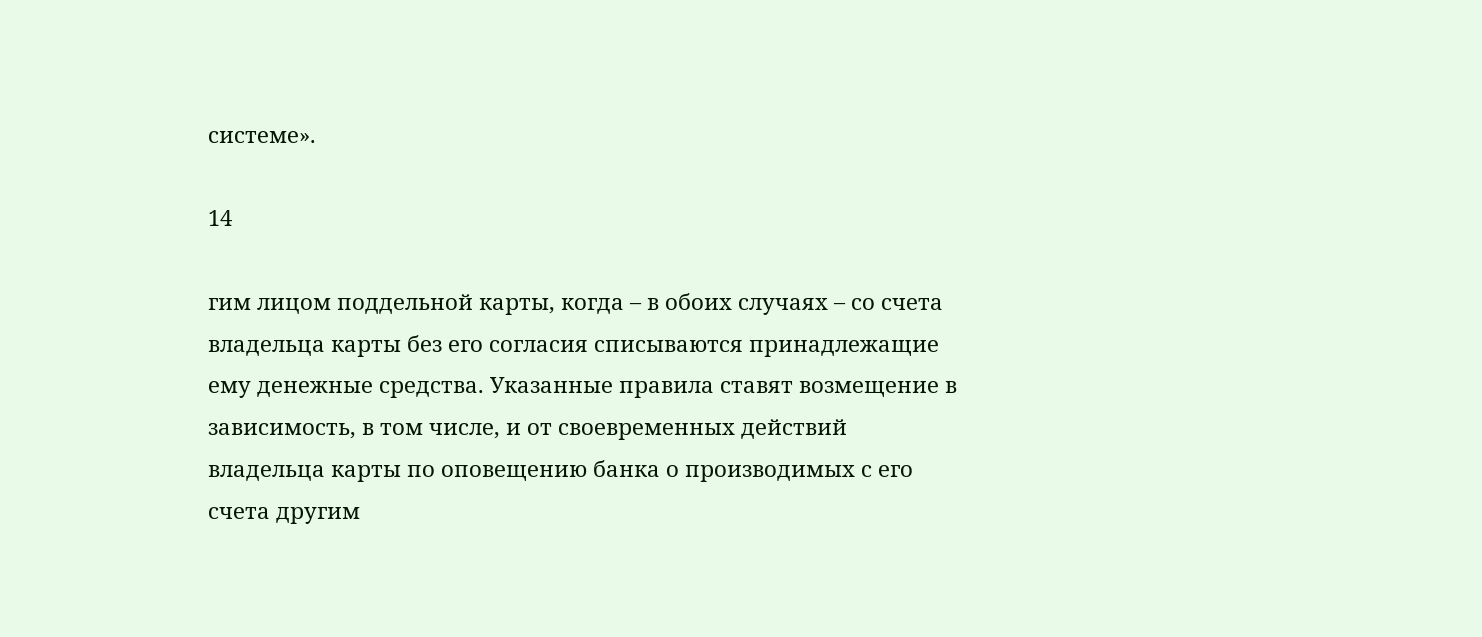системе».

14

гим лицом поддельной карты, когда – в обоих случаях – со счета владельца карты без его согласия списываются принадлежащие ему денежные средства. Указанные правила ставят возмещение в зависимость, в том числе, и от своевременных действий владельца карты по оповещению банка о производимых с его счета другим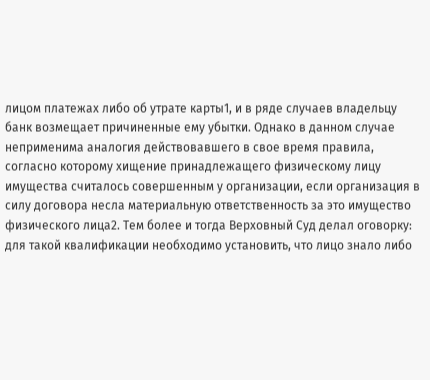лицом платежах либо об утрате карты1, и в ряде случаев владельцу банк возмещает причиненные ему убытки. Однако в данном случае неприменима аналогия действовавшего в свое время правила, согласно которому хищение принадлежащего физическому лицу имущества считалось совершенным у организации, если организация в силу договора несла материальную ответственность за это имущество физического лица2. Тем более и тогда Верховный Суд делал оговорку: для такой квалификации необходимо установить, что лицо знало либо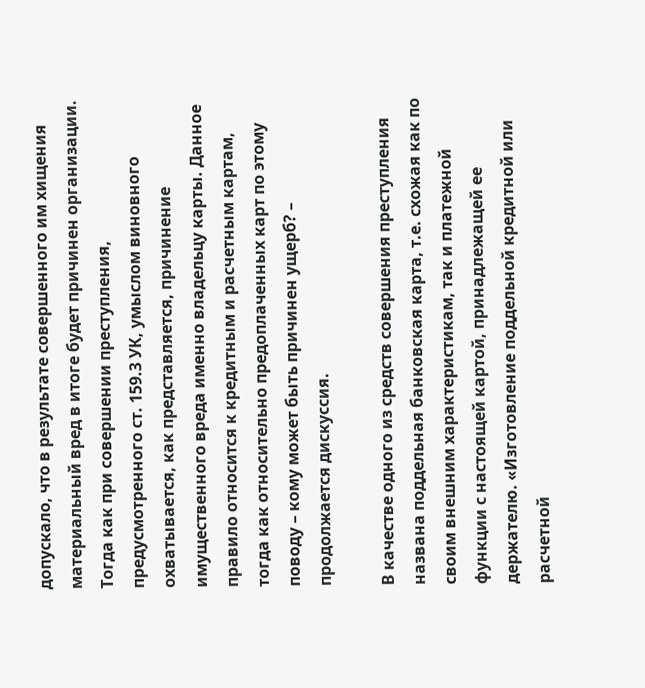допускало, что в результате совершенного им хищения материальный вред в итоге будет причинен организации. Тогда как при совершении преступления, предусмотренного ст. 159.3 УК, умыслом виновного охватывается, как представляется, причинение имущественного вреда именно владельцу карты. Данное правило относится к кредитным и расчетным картам, тогда как относительно предоплаченных карт по этому поводу – кому может быть причинен ущерб? – продолжается дискуссия.

В качестве одного из средств совершения преступления названа поддельная банковская карта, т.е. схожая как по своим внешним характеристикам, так и платежной функции с настоящей картой, принадлежащей ее держателю. «Изготовление поддельной кредитной или расчетной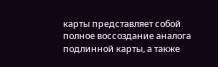карты представляет собой полное воссоздание аналога подлинной карты, а также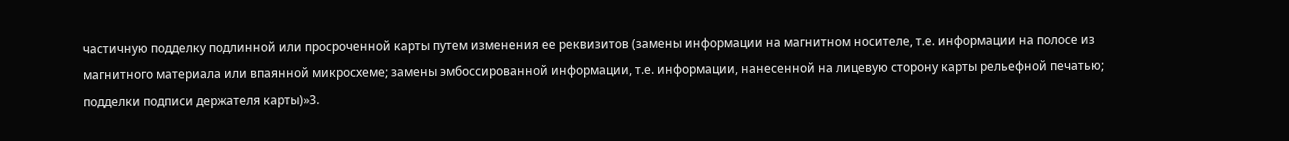частичную подделку подлинной или просроченной карты путем изменения ее реквизитов (замены информации на магнитном носителе, т.е. информации на полосе из магнитного материала или впаянной микросхеме; замены эмбоссированной информации, т.е. информации, нанесенной на лицевую сторону карты рельефной печатью; подделки подписи держателя карты)»3.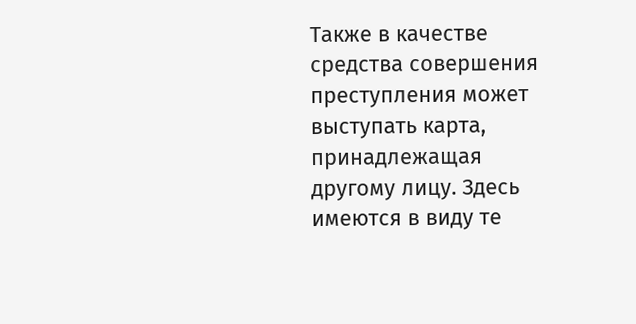Также в качестве средства совершения преступления может выступать карта, принадлежащая другому лицу. Здесь имеются в виду те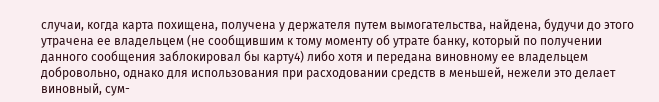случаи, когда карта похищена, получена у держателя путем вымогательства, найдена, будучи до этого утрачена ее владельцем (не сообщившим к тому моменту об утрате банку, который по получении данного сообщения заблокировал бы карту4) либо хотя и передана виновному ее владельцем добровольно, однако для использования при расходовании средств в меньшей, нежели это делает виновный, сум-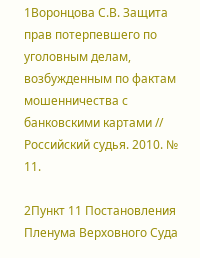1Воронцова С.В. Защита прав потерпевшего по уголовным делам, возбужденным по фактам мошенничества с банковскими картами // Российский судья. 2010. № 11.

2Пункт 11 Постановления Пленума Верховного Суда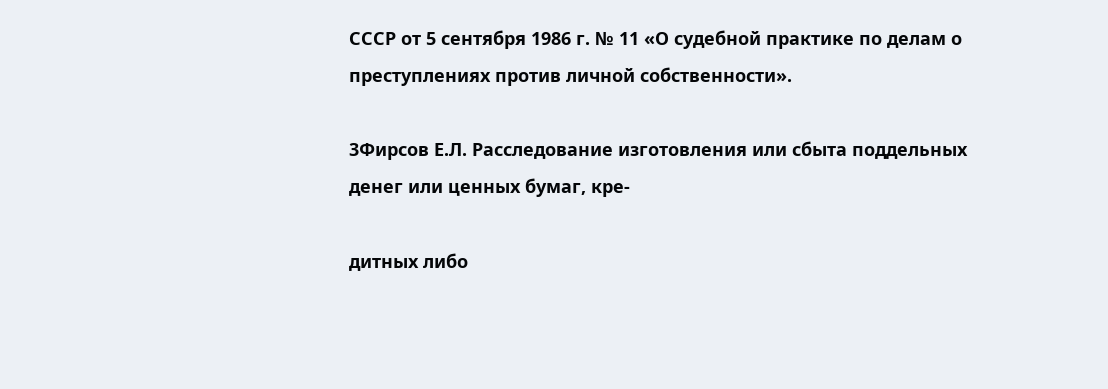СССР от 5 сентября 1986 г. № 11 «О судебной практике по делам о преступлениях против личной собственности».

3Фирсов Е.Л. Расследование изготовления или сбыта поддельных денег или ценных бумаг, кре-

дитных либо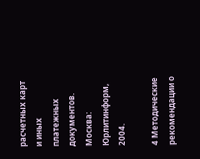расчетных карт и иных платежных документов. Москва: Юрлитинформ, 2004.

4 Методические рекомендации о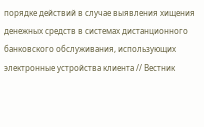порядке действий в случае выявления хищения денежных средств в системах дистанционного банковского обслуживания, использующих электронные устройства клиента // Вестник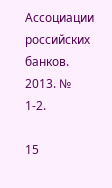Ассоциации российских банков. 2013. № 1-2.

15